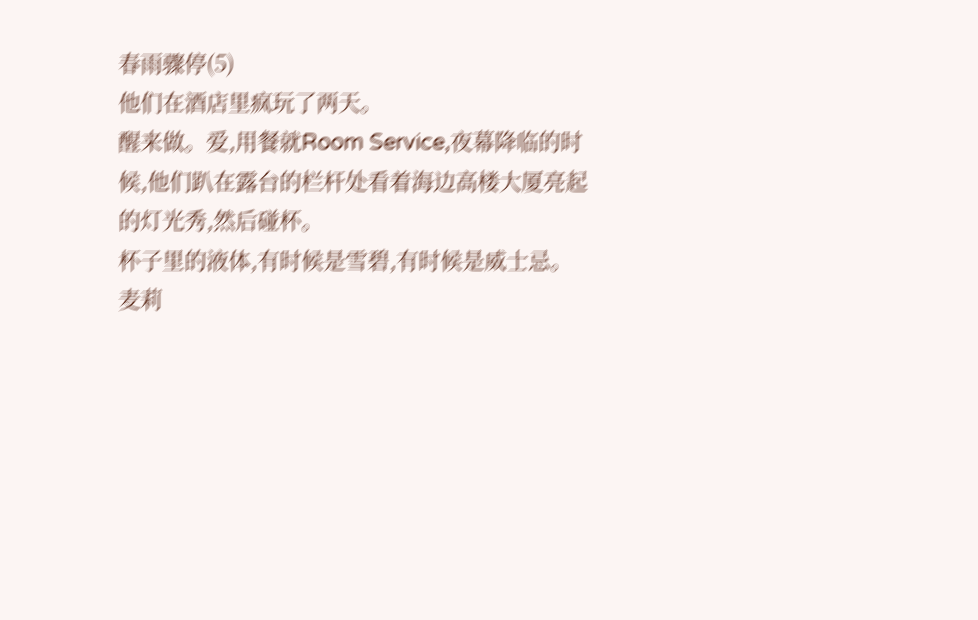春雨骤停(5)
他们在酒店里疯玩了两天。
醒来做。爱,用餐就Room Service,夜幕降临的时候,他们趴在露台的栏杆处看着海边高楼大厦亮起的灯光秀,然后碰杯。
杯子里的液体,有时候是雪碧,有时候是威士忌。
麦莉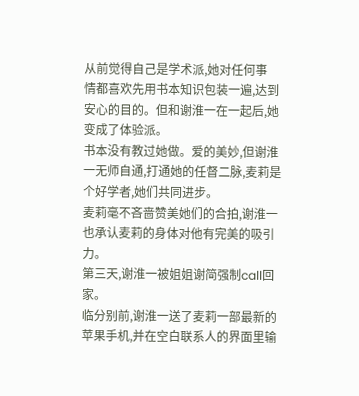从前觉得自己是学术派,她对任何事
情都喜欢先用书本知识包装一遍,达到安心的目的。但和谢淮一在一起后,她变成了体验派。
书本没有教过她做。爱的美妙,但谢淮一无师自通,打通她的任督二脉,麦莉是个好学者,她们共同进步。
麦莉毫不吝啬赞美她们的合拍,谢淮一也承认麦莉的身体对他有完美的吸引力。
第三天,谢淮一被姐姐谢简强制call回家。
临分别前,谢淮一送了麦莉一部最新的苹果手机,并在空白联系人的界面里输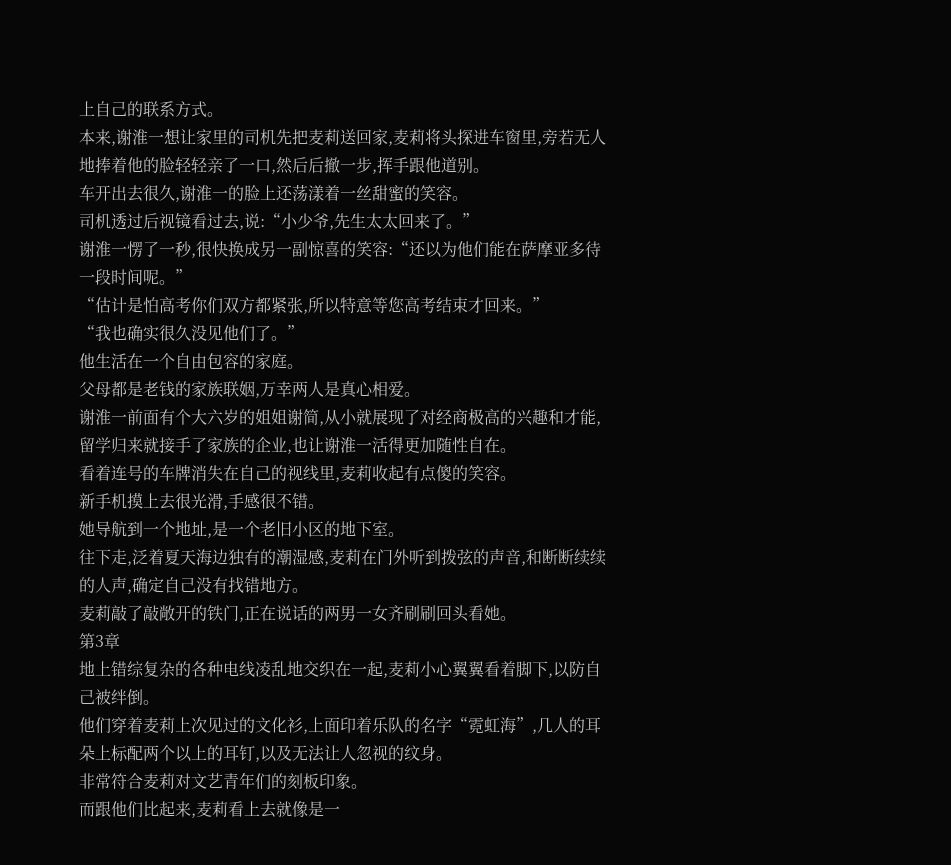上自己的联系方式。
本来,谢淮一想让家里的司机先把麦莉送回家,麦莉将头探进车窗里,旁若无人地捧着他的脸轻轻亲了一口,然后后撤一步,挥手跟他道别。
车开出去很久,谢淮一的脸上还荡漾着一丝甜蜜的笑容。
司机透过后视镜看过去,说:“小少爷,先生太太回来了。”
谢淮一愣了一秒,很快换成另一副惊喜的笑容:“还以为他们能在萨摩亚多待一段时间呢。”
“估计是怕高考你们双方都紧张,所以特意等您高考结束才回来。”
“我也确实很久没见他们了。”
他生活在一个自由包容的家庭。
父母都是老钱的家族联姻,万幸两人是真心相爱。
谢淮一前面有个大六岁的姐姐谢简,从小就展现了对经商极高的兴趣和才能,留学归来就接手了家族的企业,也让谢淮一活得更加随性自在。
看着连号的车牌消失在自己的视线里,麦莉收起有点傻的笑容。
新手机摸上去很光滑,手感很不错。
她导航到一个地址,是一个老旧小区的地下室。
往下走,泛着夏天海边独有的潮湿感,麦莉在门外听到拨弦的声音,和断断续续的人声,确定自己没有找错地方。
麦莉敲了敲敞开的铁门,正在说话的两男一女齐刷刷回头看她。
第3章
地上错综复杂的各种电线凌乱地交织在一起,麦莉小心翼翼看着脚下,以防自己被绊倒。
他们穿着麦莉上次见过的文化衫,上面印着乐队的名字“霓虹海”,几人的耳朵上标配两个以上的耳钉,以及无法让人忽视的纹身。
非常符合麦莉对文艺青年们的刻板印象。
而跟他们比起来,麦莉看上去就像是一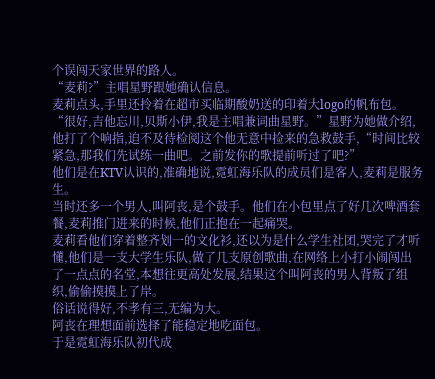个误闯天家世界的路人。
“麦莉?”主唱星野跟她确认信息。
麦莉点头,手里还拎着在超市买临期酸奶送的印着大logo的帆布包。
“很好,吉他忘川,贝斯小伊,我是主唱兼词曲星野。”星野为她做介绍,他打了个响指,迫不及待检阅这个他无意中捡来的急救鼓手,“时间比较紧急,那我们先试练一曲吧。之前发你的歌提前听过了吧?”
他们是在KTV认识的,准确地说,霓虹海乐队的成员们是客人,麦莉是服务生。
当时还多一个男人,叫阿丧,是个鼓手。他们在小包里点了好几次啤酒套餐,麦莉推门进来的时候,他们正抱在一起痛哭。
麦莉看他们穿着整齐划一的文化衫,还以为是什么学生社团,哭完了才听懂,他们是一支大学生乐队,做了几支原创歌曲,在网络上小打小闹闯出了一点点的名堂,本想往更高处发展,结果这个叫阿丧的男人背叛了组织,偷偷摸摸上了岸。
俗话说得好,不孝有三,无编为大。
阿丧在理想面前选择了能稳定地吃面包。
于是霓虹海乐队初代成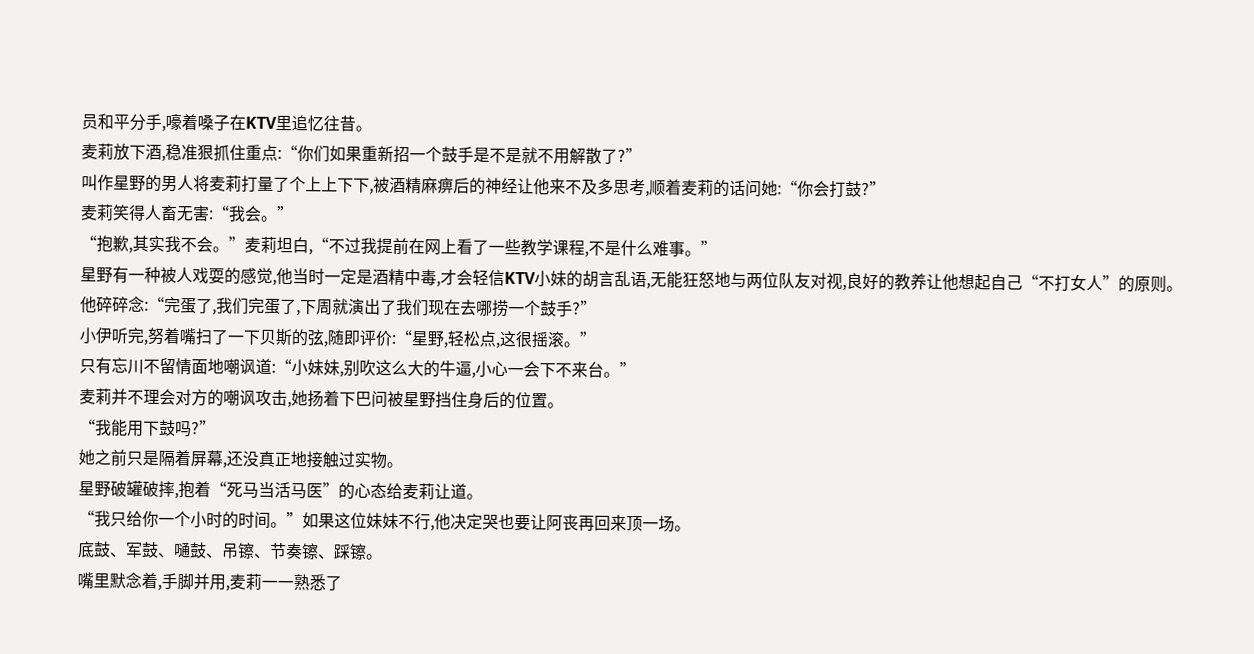员和平分手,嚎着嗓子在KTV里追忆往昔。
麦莉放下酒,稳准狠抓住重点:“你们如果重新招一个鼓手是不是就不用解散了?”
叫作星野的男人将麦莉打量了个上上下下,被酒精麻痹后的神经让他来不及多思考,顺着麦莉的话问她:“你会打鼓?”
麦莉笑得人畜无害:“我会。”
“抱歉,其实我不会。”麦莉坦白,“不过我提前在网上看了一些教学课程,不是什么难事。”
星野有一种被人戏耍的感觉,他当时一定是酒精中毒,才会轻信KTV小妹的胡言乱语,无能狂怒地与两位队友对视,良好的教养让他想起自己“不打女人”的原则。
他碎碎念:“完蛋了,我们完蛋了,下周就演出了我们现在去哪捞一个鼓手?”
小伊听完,努着嘴扫了一下贝斯的弦,随即评价:“星野,轻松点,这很摇滚。”
只有忘川不留情面地嘲讽道:“小妹妹,别吹这么大的牛逼,小心一会下不来台。”
麦莉并不理会对方的嘲讽攻击,她扬着下巴问被星野挡住身后的位置。
“我能用下鼓吗?”
她之前只是隔着屏幕,还没真正地接触过实物。
星野破罐破摔,抱着“死马当活马医”的心态给麦莉让道。
“我只给你一个小时的时间。”如果这位妹妹不行,他决定哭也要让阿丧再回来顶一场。
底鼓、军鼓、嗵鼓、吊镲、节奏镲、踩镲。
嘴里默念着,手脚并用,麦莉一一熟悉了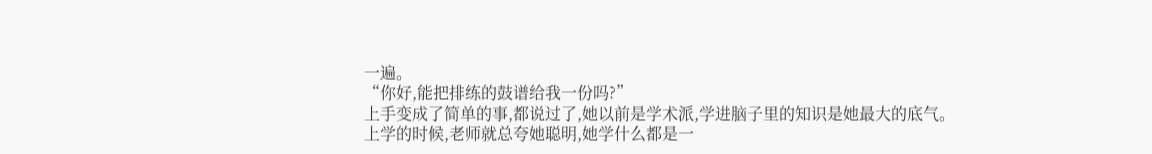一遍。
“你好,能把排练的鼓谱给我一份吗?”
上手变成了简单的事,都说过了,她以前是学术派,学进脑子里的知识是她最大的底气。
上学的时候,老师就总夸她聪明,她学什么都是一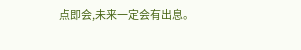点即会,未来一定会有出息。